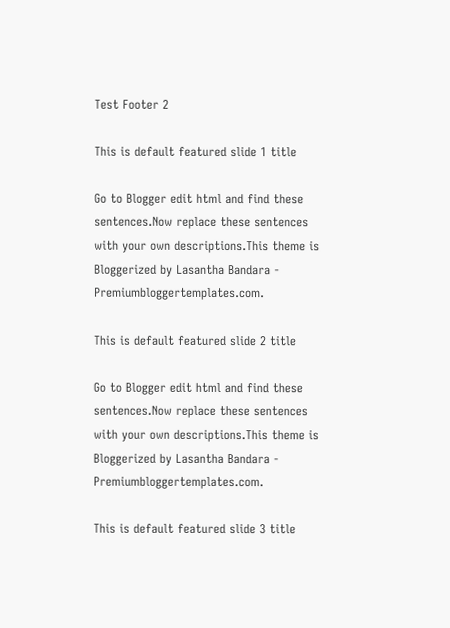Test Footer 2

This is default featured slide 1 title

Go to Blogger edit html and find these sentences.Now replace these sentences with your own descriptions.This theme is Bloggerized by Lasantha Bandara - Premiumbloggertemplates.com.

This is default featured slide 2 title

Go to Blogger edit html and find these sentences.Now replace these sentences with your own descriptions.This theme is Bloggerized by Lasantha Bandara - Premiumbloggertemplates.com.

This is default featured slide 3 title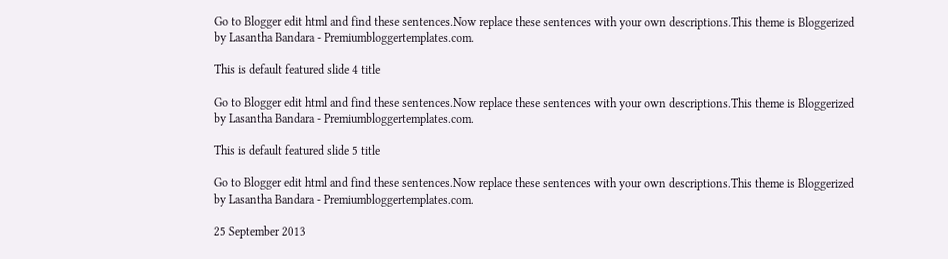Go to Blogger edit html and find these sentences.Now replace these sentences with your own descriptions.This theme is Bloggerized by Lasantha Bandara - Premiumbloggertemplates.com.

This is default featured slide 4 title

Go to Blogger edit html and find these sentences.Now replace these sentences with your own descriptions.This theme is Bloggerized by Lasantha Bandara - Premiumbloggertemplates.com.

This is default featured slide 5 title

Go to Blogger edit html and find these sentences.Now replace these sentences with your own descriptions.This theme is Bloggerized by Lasantha Bandara - Premiumbloggertemplates.com.

25 September 2013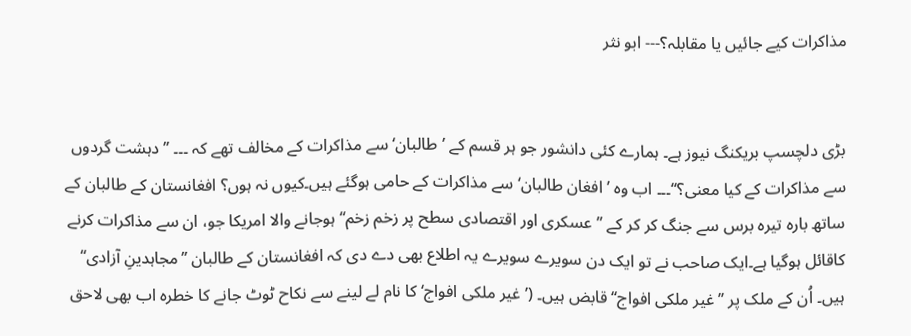مذاکرات کیے جائیں یا مقابلہ؟--- ابو نثر


بڑی دلچسپ بریکنگ نیوز ہے۔ ہمارے کئی دانشور جو ہر قسم کے ’طالبان‘ سے مذاکرات کے مخالف تھے کہ ۔۔۔ ’’دہشت گردوں سے مذاکرات کے کیا معنی؟‘‘۔۔۔ اب وہ ’افغان طالبان‘ سے مذاکرات کے حامی ہوگئے ہیں۔کیوں نہ ہوں؟ افغانستان کے طالبان کے ساتھ بارہ تیرہ برس سے جنگ کر کر کے ’’عسکری اور اقتصادی سطح پر زخم زخم‘‘ ہوجانے والا امریکا جو، ان سے مذاکرات کرنے کاقائل ہوگیا ہے۔ایک صاحب نے تو ایک دن سویرے سویرے یہ اطلاع بھی دے دی کہ افغانستان کے طالبان ’’مجاہدینِ آزادی‘‘ ہیں۔ اُن کے ملک پر ’’غیر ملکی افواج‘‘ قابض ہیں۔ (’غیر ملکی افواج‘ کا نام لے لینے سے نکاح ٹوٹ جانے کا خطرہ اب بھی لاحق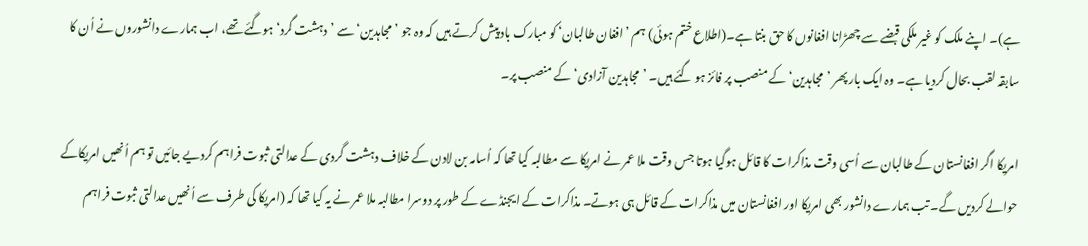ہے)۔ اپنے ملک کو غیر ملکی قبضے سے چھڑانا افغانوں کا حق بنتا ہے۔(اطلاع ختم ہوئی) ہم ’افغان طالبان‘ کو مبارک باد پیش کرتے ہیں کہ وہ جو ’مجاہدین‘ سے ’دہشت گرد‘ ہوگئے تھے، اب ہمارے دانشوروں نے اُن کا سابقہ لقب بحال کردیا ہے۔ وہ ایک بار پھر ’مجاہدین‘ کے منصب پر فائز ہو گئے ہیں۔ ’مجاہدین آزادی‘ کے منصب پر۔

امریکا اگر افغانستان کے طالبان سے اُسی وقت مذاکرات کا قائل ہوگیا ہوتا جس وقت ملا عمر نے امریکا سے مطالبہ کیا تھا کہ اُسامہ بن لادن کے خلاف دہشت گردی کے عدالتی ثبوت فراہم کردیے جائیں تو ہم اُنھیں امریکاکے حوالے کردیں گے۔ تب ہمارے دانشور بھی امریکا اور افغانستان میں مذاکرات کے قائل ہی ہوتے۔ مذاکرات کے ایجنڈے کے طور پر دوسرا مطالبہ ملا عمر نے یہ کیا تھا کہ (امریکا کی طرف سے اُنھیں عدالتی ثبوت فراہم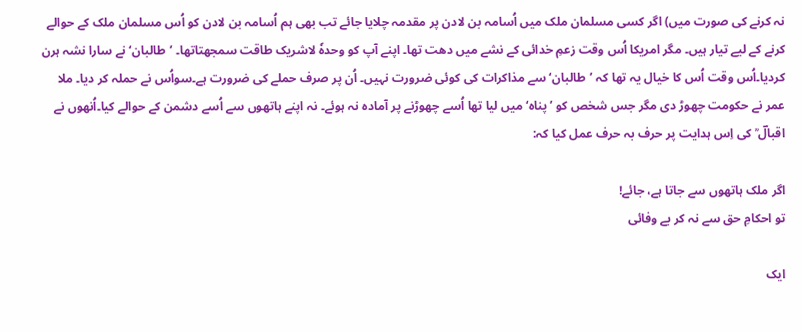نہ کرنے کی صورت میں) اگر کسی مسلمان ملک میں اُسامہ بن لادن پر مقدمہ چلایا جائے تب بھی ہم اُسامہ بن لادن کو اُس مسلمان ملک کے حوالے کرنے کے لیے تیار ہیں۔ مگر امریکا اُس وقت زعمِ خدائی کے نشے میں دھت تھا۔ اپنے آپ کو وحدہٗ لاشریک طاقت سمجھتاتھا۔ ’طالبان‘ نے سارا نشہ ہرن کردیا۔اُس وقت اُس کا خیال یہ تھا کہ ’طالبان‘ سے مذاکرات کی کوئی ضرورت نہیں۔ اُن پر صرف حملے کی ضرورت ہے۔سواُس نے حملہ کر دیا۔ ملا عمر نے حکومت چھوڑ دی مگر جس شخص کو ’پناہ‘ میں لیا تھا اُسے چھوڑنے پر آمادہ نہ ہوئے۔ نہ اپنے ہاتھوں سے اُسے دشمن کے حوالے کیا۔اُنھوں نے اقبالؔ ؒ کی اِس ہدایت پر حرف بہ حرف عمل کیا کہ:

اگر ملک ہاتھوں سے جاتا ہے، جائے!
تو احکامِ حق سے نہ کر بے وفائی

ایک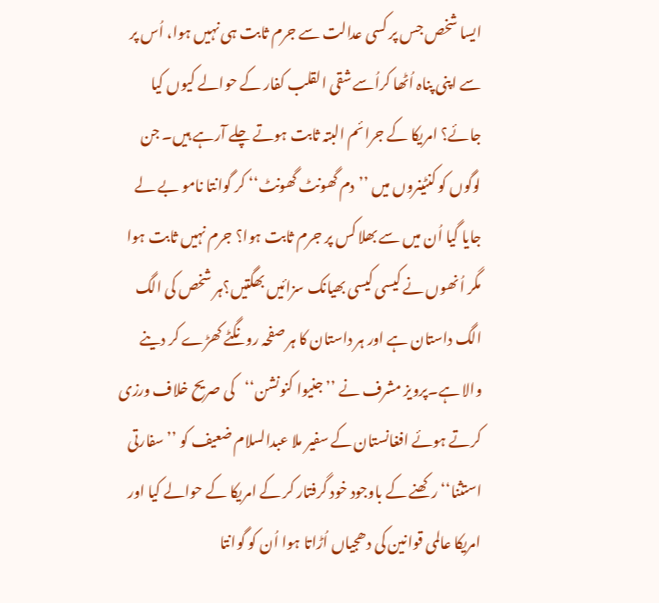ایسا شخص جس پر کسی عدالت سے جرم ثابت ہی نہیں ہوا، اُس پر سے اپنی پناہ اُٹھا کراُسے شقی القلب کفار کے حوالے کیوں کیا جائے؟ امریکا کے جرائم البتہ ثابت ہوتے چلے آرہے ہیں۔ جن لوگوں کو کنٹینروں میں ’’دم گھونٹ گھونٹ‘‘ کر گوانتا نامو بے لے جایا گیا اُن میں سے بھلا کس پر جرم ثابت ہوا؟ جرم نہیں ثابت ہوا مگر اُنھوں نے کیسی کیسی بھیانک سزائیں بھگتیں؟ہر شخص کی الگ الگ داستان ہے اور ہر داستان کا ہر صفحہ رونگٹے کھڑے کر دینے والا ہے۔پرویز مشرف نے ’’جنیوا کنونشن‘‘کی صریح خلاف ورزی کرتے ہوئے افغانستان کے سفیر ملا عبدالسلام ضعیف کو ’’سفارتی استثنا‘‘ رکھنے کے باوجود خود گرفتار کر کے امریکا کے حوالے کیا اور امریکا عالمی قوانین کی دھجیاں اُڑاتا ہوا اُن کو گوانتا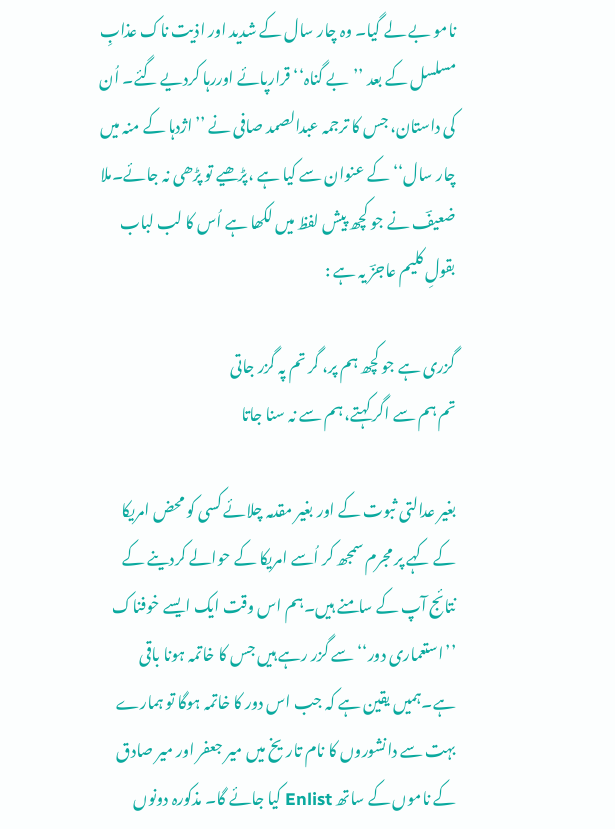نامو بے لے گیا۔ وہ چار سال کے شدید اور اذیت ناک عذابِ مسلسل کے بعد ’’بے گناہ‘‘ قرارپائے اوررہا کردیے گئے۔ اُن کی داستان، جس کا ترجمہ عبدالصمد صافی نے ’’اژدہا کے منہ میں چار سال‘‘ کے عنوان سے کیا ہے ،پڑھیے تو پڑھی نہ جائے۔ملا ضعیفؔ نے جو کچھ پیش لفظ میں لکھا ہے اُس کا لب لباب بقولِ کلیم عاجزؔ یہ ہے :

گزری ہے جو کچھ ہم پر، گر تم پہ گزر جاتی
تم ہم سے اگر کہتے، ہم سے نہ سنا جاتا

بغیر عدالتی ثبوت کے اور بغیر مقدمہ چلائے کسی کو محض امریکا کے کہے پر مجرم سمجھ کر اُسے امریکا کے حوالے کردینے کے نتائج آپ کے سامنے ہیں۔ہم اس وقت ایک ایسے خوفناک ’’استعماری دور‘‘ سے گزر رہے ہیں جس کا خاتمہ ہونا باقی ہے۔ہمیں یقین ہے کہ جب اس دور کا خاتمہ ہوگا تو ہمارے بہت سے دانشوروں کا نام تاریخ میں میر جعفر اور میر صادق کے ناموں کے ساتھ Enlist کیا جائے گا۔ مذکورہ دونوں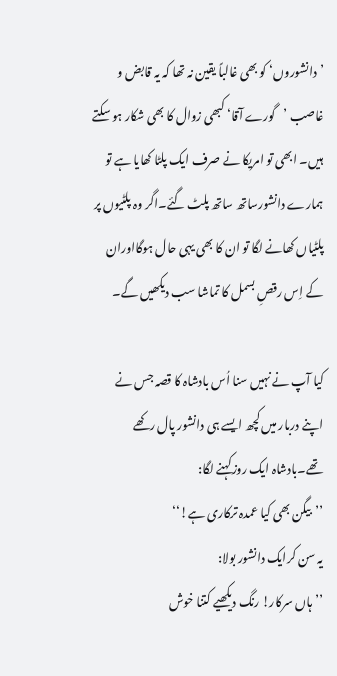’دانشوروں‘ کو بھی غالباً یقین نہ تھا کہ یہ قابض و غاصب ’گورے آقا‘ کبھی زوال کا بھی شکار ہو سکتے ہیں۔ ابھی تو امریکا نے صرف ایک پلٹا کھایا ہے تو ہمارے دانشورساتھ ساتھ پلٹ گئے۔اگر وہ پلٹیوں پر پلٹیاں کھانے لگا تو ان کا بھی یہی حال ہوگااوران کے اِس رقصِ بسمل کا تماشا سب دیکھیں گے۔

کیا آپ نے نہیں سنا اُس بادشاہ کا قصہ جس نے اپنے دربار میں کچھ ایسے ہی دانشور پال رکھے تھے۔بادشاہ ایک روزکہنے لگا:
’’بیگن بھی کیا عمدہ ترکاری ہے!‘‘
یہ سن کرایک دانشور بولا:
’’ہاں سرکار! رنگ دیکھیے کتنا خوش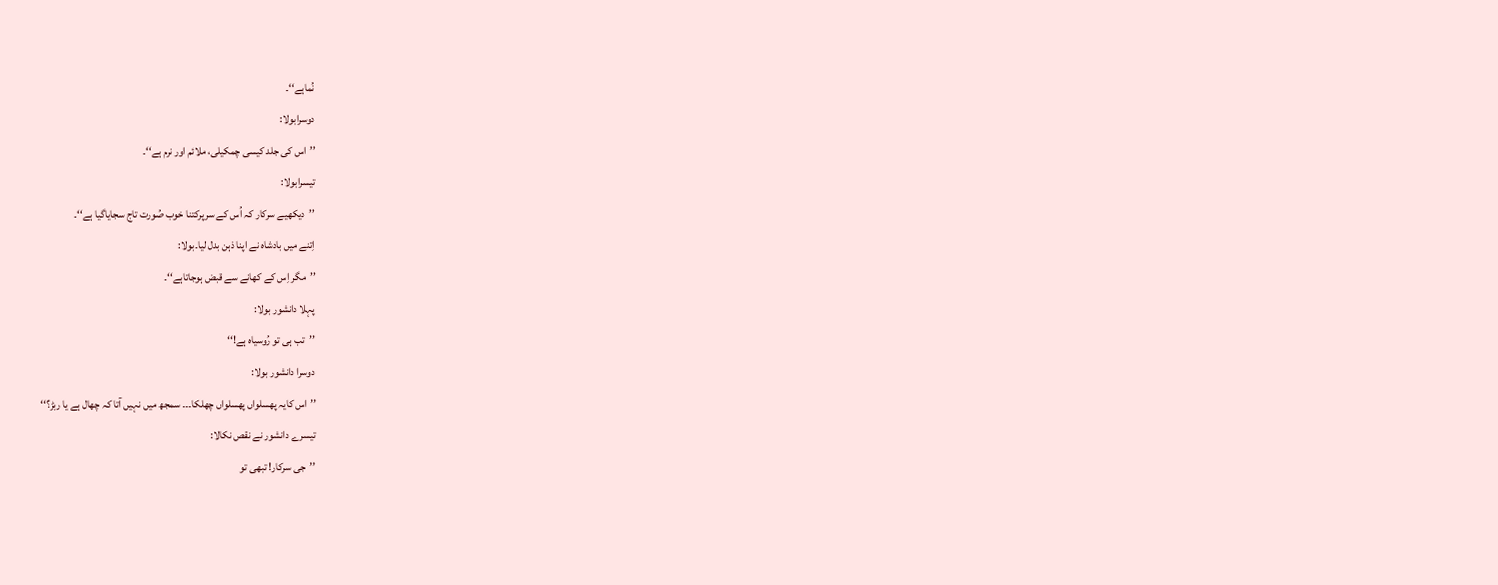نُماہے‘‘۔
دوسرابولا:
’’اس کی جلد کیسی چمکیلی، ملائم اور نرم ہے‘‘۔
تیسرابولا:
’’دیکھیے سرکار کہ اُس کے سرپرکتنا خوب صُورت تاج سجایاگیا ہے‘‘۔
اِتنے میں بادشاہ نے اپنا ذہن بدل لیا۔بولا:
’’مگر اِس کے کھانے سے قبض ہوجاتاہے‘‘۔
پہلا دانشور بولا:
’’تب ہی تو رُوسیاہ ہے!‘‘
دوسرا دانشور بولا:
’’اس کایہ پھسلواں پھسلواں چھلکا۔۔۔ سمجھ میں نہیں آتا کہ چھال ہے یا ربڑ؟‘‘
تیسرے دانشور نے نقص نکالا:
’’جی سرکار! تبھی تو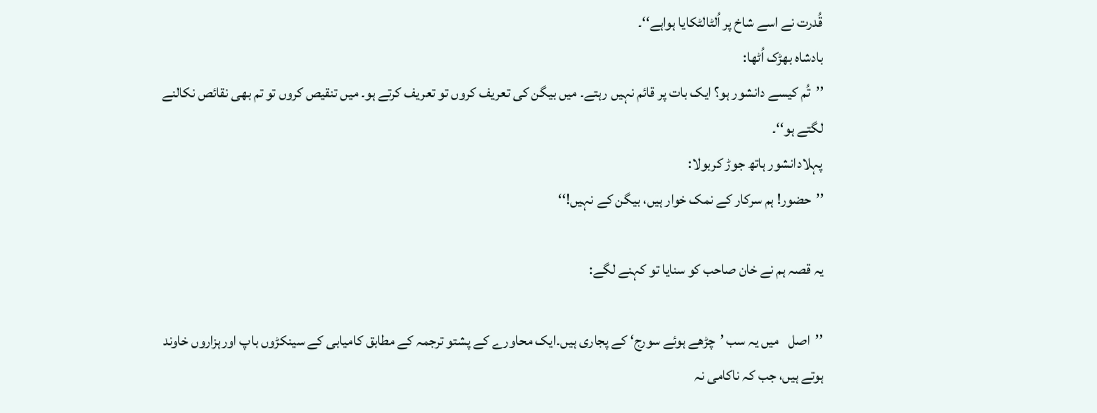قُدرت نے اسے شاخ پر اُلٹالٹکایا ہواہے‘‘۔
بادشاہ بھڑک اُٹھا:
’’تُم کیسے دانشور ہو؟ ایک بات پر قائم نہیں رہتے۔ میں بیگن کی تعریف کروں تو تعریف کرتے ہو۔ میں تنقیص کروں تو تم بھی نقائص نکالنے لگتے ہو‘‘۔
پہلادانشور ہاتھ جوڑ کربولا:
’’حضور! ہم سرکار کے نمک خوار ہیں، بیگن کے نہیں!‘‘

یہ قصہ ہم نے خان صاحب کو سنایا تو کہنے لگے:

’’اصل   میں یہ سب ’چڑھے ہوئے سورج‘ کے پجاری ہیں۔ایک محاورے کے پشتو ترجمہ کے مطابق کامیابی کے سینکڑوں باپ اورہزاروں خاوند ہوتے ہیں، جب کہ ناکامی نہ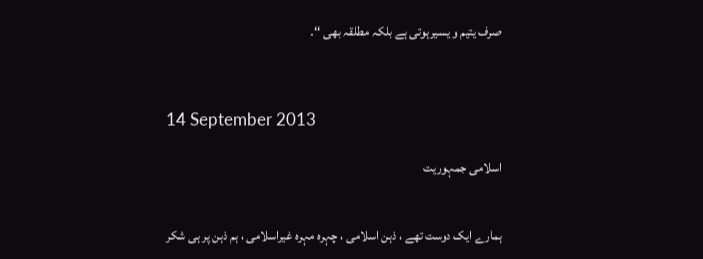صرف یتیم و یسیرہوتی ہے بلکہ مطلقہ بھی ‘‘۔



14 September 2013

اسلامی جمہوریت


ہمارے ایک دوست تھے ، ذہن اسلامی ، چہرہ مہرہ غیراسلامی ، ہم ذہن پر ہی شکر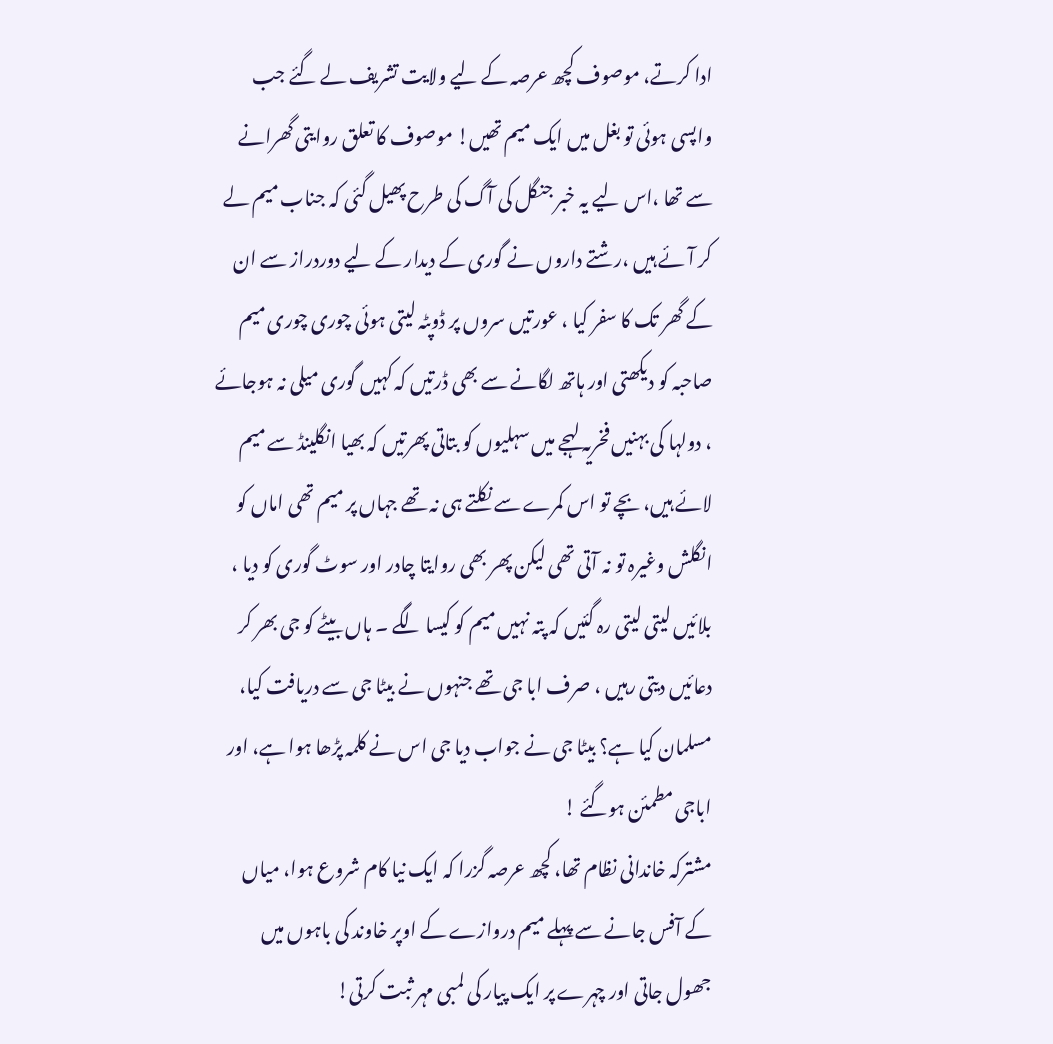ادا کرتے، موصوف کچھ عرصہ کے لیے ولایت تشریف لے گئے جب واپسی ہوئی تو بغل میں ایک میم تھیں! موصوف کا تعلق روایتی گھرانے سے تھا ،اس لیے یہ خبر جنگل کی آگ کی طرح پھیل گئی کہ جناب میم لے کر آئے ہیں ،رشتے داروں نے گوری کے دیدار کے لیے دوردراز سے ان کے گھر تک کا سفر کیا ، عورتیں سروں پر ڈوپٹہ لیتی ہوئی چوری چوری میم صاحبہ کو دیکھتی اور ہاتھ لگانے سے بھی ڈرتیں کہ کہیں گوری میلی نہ ہوجائے ، دولہا کی بہنیں فخریہ لہجے میں سہلیوں کو بتاتی پھرتیں کہ بھیا انگلینڈ سے میم لائے ہیں، بچے تو اس کمرے سے نکلتے ہی نہ تھے جہاں پر میم تھی اماں کو انگلش وغیرہ تو نہ آتی تھی لیکن پھر بھی روایتا چادر اور سوٹ گوری کو دیا ، بلائیں لیتی لیتی رہ گئیں کہ پتہ نہیں میم کو کیسا لگے ۔ ہاں بیٹے کو جی بھر کر دعائیں دیتی رہیں ، صرف ابا جی تھے جنہوں نے بیٹا جی سے دریافت کیا، مسلمان کیا ہے؟ بیٹا جی نے جواب دیا جی اس نے کلمہ پڑھا ہوا ہے، اور اباجی مطمئن ہوگئے !
مشترکہ خاندانی نظام تھا، کچھ عرصہ گزرا کہ ایک نیا کام شروع ہوا، میاں کے آفس جانے سے پہلے میم دروازے کے اوپر خاوند کی باہوں میں جھول جاتی اور چہرے پر ایک پیار کی لمبی مہر ثبت کرتی!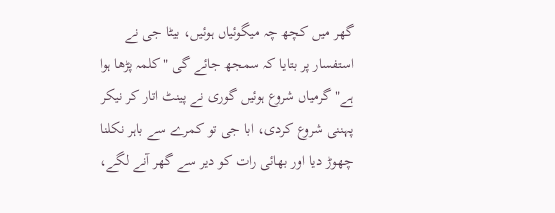گھر میں کچھ چہ میگوئیاں ہوئیں، بیٹا جی نے استفسار پر بتایا کہ سمجھ جائے گی "کلمہ پڑھا ہوا ہے" گرمیاں شروع ہوئیں گوری نے پینٹ اتار کر نیکر پہننی شروع کردی، ابا جی تو کمرے سے باہر نکلنا  چھوڑ دیا اور بھائی رات کو دیر سے گھر آنے لگے،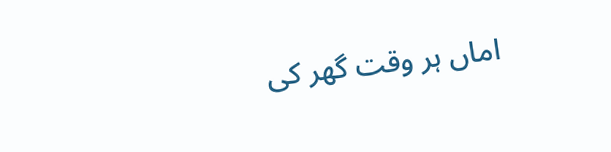اماں ہر وقت گھر کی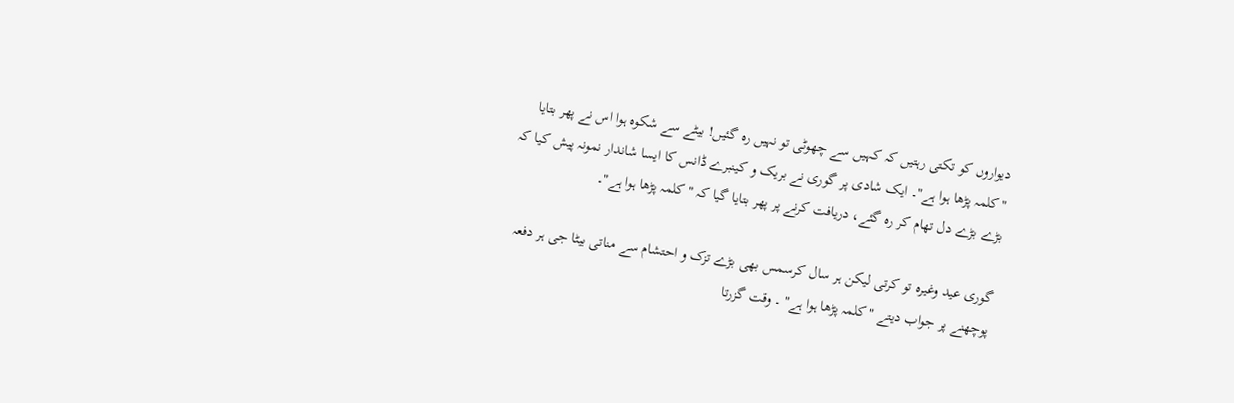دیواروں کو تکتی رہتیں کہ کہیں سے چھوٹی تو نہیں رہ گئیں! بیٹے سے شکوہ ہوا اس نے پھر بتایا "کلمہ پڑھا ہوا ہے"۔ ایک شادی پر گوری نے بریک و کینبرے ڈانس کا ایسا شاندار نمونہ پیش کیا کہ بڑے بڑے دل تھام کر رہ گئے، دریافت کرنے پر پھر بتایا گیا کہ "کلمہ پڑھا ہوا ہے"۔

گوری عید وغیرہ تو کرتی لیکن ہر سال کرسمس بھی بڑے تزک و احتشام سے مناتی بیٹا جی ہر دفعہ پوچھنے پر جواب دیتے "کلمہ پڑھا ہوا ہے" ۔ وقت گزرتا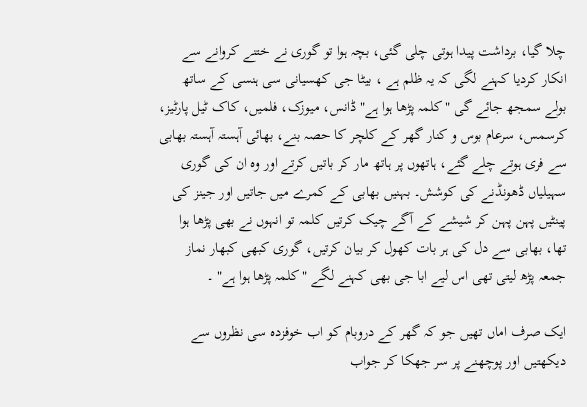چلا گیا، برداشت پیدا ہوتی چلی گئی، بچہ ہوا تو گوری نے ختنے کروانے سے انکار کردیا کہنے لگی کہ یہ ظلم ہے ، بیٹا جی کھسیانی سی ہنسی کے ساتھ بولے سمجھ جائے گی "کلمہ پڑھا ہوا ہے" ڈانس، میوزک، فلمیں، کاک ٹیل پارٹیز، کرسمس، سرعام بوس و کنار گھر کے کلچر کا حصہ بنے، بھائی آہستہ آہستہ بھابی سے فری ہوتے چلے گئے، ہاتھوں پر ہاتھ مار کر باتیں کرتے اور وہ ان کی گوری سہیلیاں ڈھونڈنے کی کوشش۔ بہنیں بھابی کے کمرے میں جاتیں اور جینز کی پینٹیں پہن پہن کر شیشے کے آگے چیک کرتیں کلمہ تو انہوں نے بھی پڑھا ہوا  تھا، بھابی سے دل کی ہر بات کھول کر بیان کرتیں، گوری کبھی کبھار نماز جمعہ پڑھ لیتی تھی اس لیے ابا جی بھی کہنے لگے "کلمہ پڑھا ہوا ہے" ۔

ایک صرف اماں تھیں جو کہ گھر کے دروبام کو اب خوفزدہ سی نظروں سے دیکھتیں اور پوچھنے پر سر جھکا کر جواب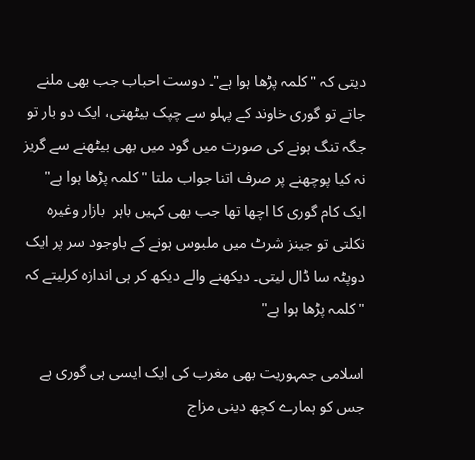دیتی کہ "کلمہ پڑھا ہوا ہے"۔ دوست احباب جب بھی ملنے جاتے تو گوری خاوند کے پہلو سے چپک بیٹھتی، ایک دو بار تو جگہ تنگ ہونے کی صورت میں گود میں بھی بیٹھنے سے گریز نہ کیا پوچھنے پر صرف اتنا جواب ملتا "کلمہ پڑھا ہوا ہے" ایک کام گوری کا اچھا تھا جب بھی کہیں باہر  بازار وغیرہ نکلتی تو جینز شرٹ میں ملبوس ہونے کے باوجود سر پر ایک دوپٹہ سا ڈال لیتی۔ دیکھنے والے دیکھ کر ہی اندازہ کرلیتے کہ "کلمہ پڑھا ہوا ہے"

اسلامی جمہوریت بھی مغرب کی ایک ایسی ہی گوری ہے جس کو ہمارے کچھ دینی مزاج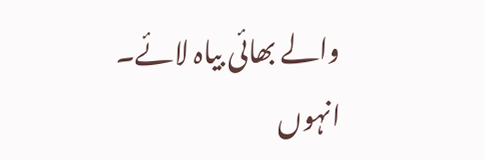والے بھائی بیاہ لائے۔ انہوں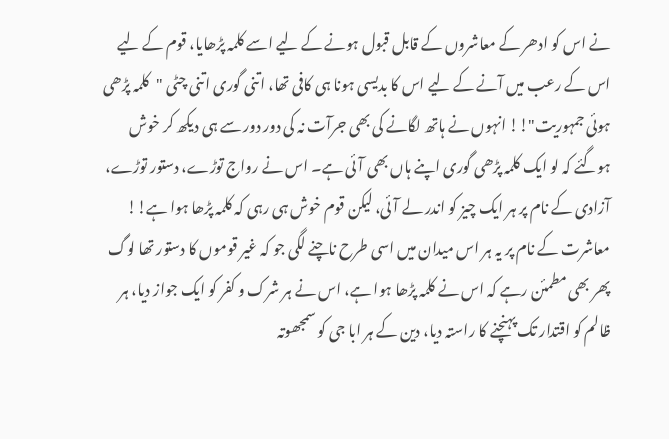نے اس کو ادھر کے معاشروں کے قابل قبول ہونے کے لیے اسے کلمہ پڑھایا، قوم کے لیے اس کے رعب میں آنے کے لیے اس کا بدیسی ہونا ہی کافی تھا، اتنی گوری اتنی چٹی "کلمہ پڑھی ہوئی جمہوریت"!! انہوں نے ہاتھ لگانے کی بھی جرآت نہ کی دور دور سے ہی دیکھ کر خوش ہوگئے کہ لو ایک کلمہ پڑھی گوری اپنے ہاں بھی آئی ہے۔ اس نے رواج توڑے، دستور توڑے، آزادی کے نام پر ہر ایک چیز کو اندر لے آئی، لیکن قوم خوش ہی رہی کہ کلمہ پڑھا ہوا ہے!! معاشرت کے نام پر یہ ہر اس میدان میں اسی طرح ناچنے لگی جو کہ غیر قوموں کا دستور تھا لوگ پھر بھی مطمئن رہے کہ اس نے کلمہ پڑھا ہوا ہے، اس نے ہر شرک و کفر کو ایک جواز دیا، ہر ظالم کو اقتدار تک پہنچنے کا راستہ دیا، دین کے ہر ابا جی کو سمجھوتہ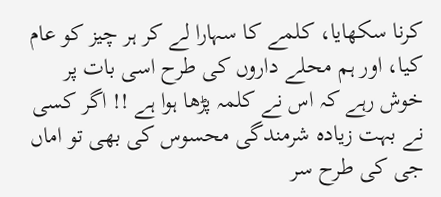کرنا سکھایا، کلمے کا سہارا لے کر ہر چیز کو عام کیا، اور ہم محلے داروں کی طرح اسی بات پر خوش رہے کہ اس نے کلمہ پڑھا ہوا ہے !! اگر کسی نے بہت زیادہ شرمندگی محسوس کی بھی تو اماں جی کی طرح سر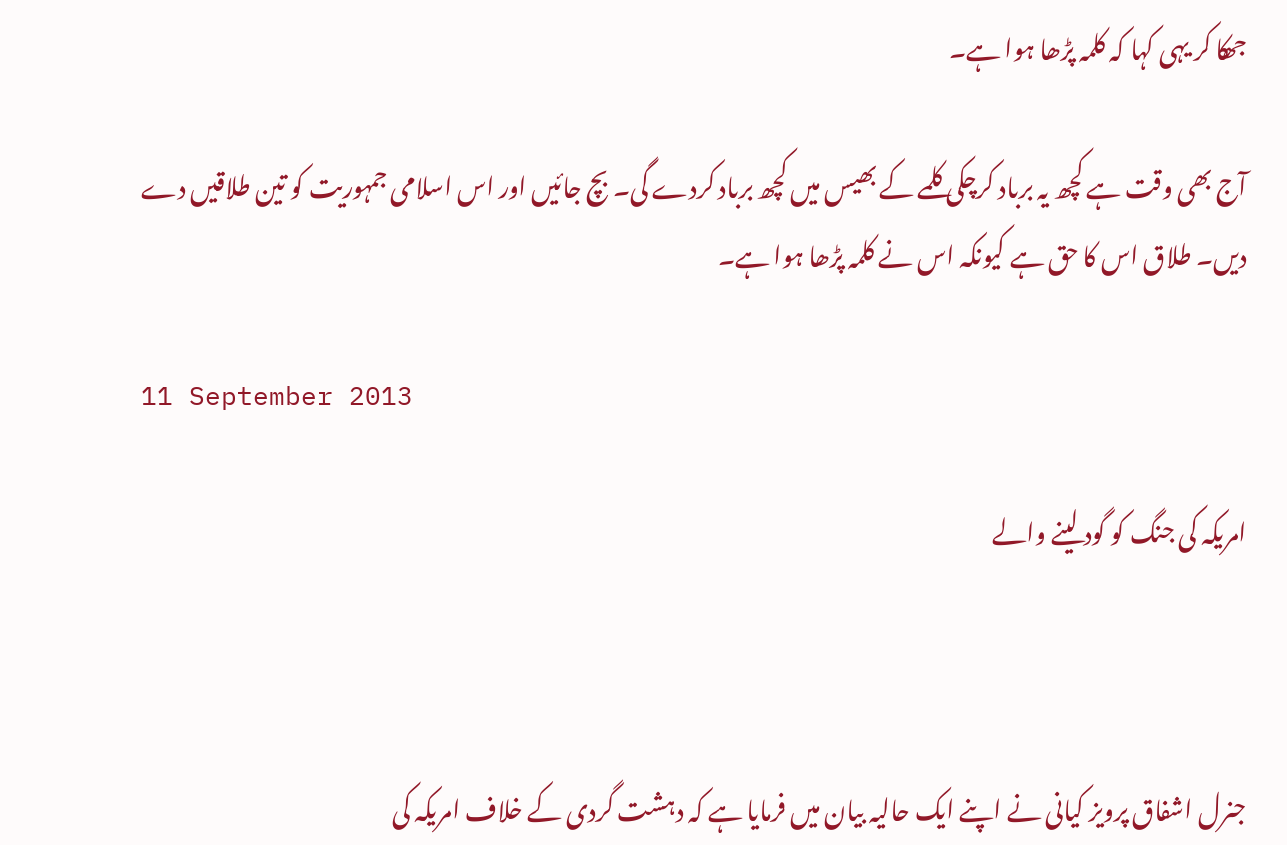جھکا کر یہی کہا کہ کلمہ پڑھا ہوا ہے۔

آج بھی وقت ہے کچھ یہ برباد کرچکی کلمے کے بھیس میں کچھ برباد کردے گی۔ بچ جائیں اور اس اسلامی جمہوریت کو تین طلاقیں دے دیں۔ طلاق اس کا حق ہے کیونکہ اس نے کلمہ پڑھا ہوا ہے۔

11 September 2013

امریکہ کی جنگ کو گود لینے والے



جنرل اشفاق پرویز کیانی نے اپنے ایک حالیہ بیان میں فرمایا ہے کہ دہشت گردی کے خلاف امریکہ کی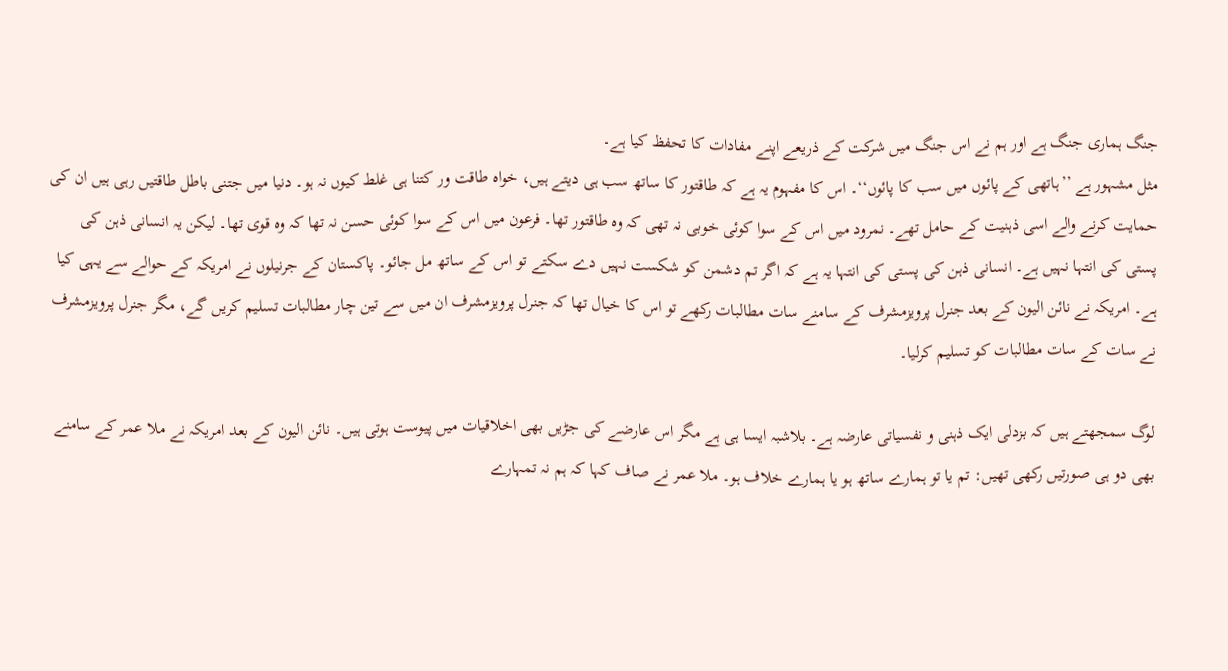جنگ ہماری جنگ ہے اور ہم نے اس جنگ میں شرکت کے ذریعے اپنے مفادات کا تحفظ کیا ہے۔
مثل مشہور ہے ’’ہاتھی کے پائوں میں سب کا پائوں‘‘۔ اس کا مفہوم یہ ہے کہ طاقتور کا ساتھ سب ہی دیتے ہیں، خواہ طاقت ور کتنا ہی غلط کیوں نہ ہو۔ دنیا میں جتنی باطل طاقتیں رہی ہیں ان کی حمایت کرنے والے اسی ذہنیت کے حامل تھے۔ نمرود میں اس کے سوا کوئی خوبی نہ تھی کہ وہ طاقتور تھا۔ فرعون میں اس کے سوا کوئی حسن نہ تھا کہ وہ قوی تھا۔ لیکن یہ انسانی ذہن کی پستی کی انتہا نہیں ہے۔ انسانی ذہن کی پستی کی انتہا یہ ہے کہ اگر تم دشمن کو شکست نہیں دے سکتے تو اس کے ساتھ مل جائو۔ پاکستان کے جرنیلوں نے امریکہ کے حوالے سے یہی کیا ہے۔ امریکہ نے نائن الیون کے بعد جنرل پرویزمشرف کے سامنے سات مطالبات رکھے تو اس کا خیال تھا کہ جنرل پرویزمشرف ان میں سے تین چار مطالبات تسلیم کریں گے، مگر جنرل پرویزمشرف نے سات کے سات مطالبات کو تسلیم کرلیا۔

لوگ سمجھتے ہیں کہ بزدلی ایک ذہنی و نفسیاتی عارضہ ہے۔ بلاشبہ ایسا ہی ہے مگر اس عارضے کی جڑیں بھی اخلاقیات میں پیوست ہوتی ہیں۔ نائن الیون کے بعد امریکہ نے ملا عمر کے سامنے بھی دو ہی صورتیں رکھی تھیں: تم یا تو ہمارے ساتھ ہو یا ہمارے خلاف ہو۔ ملا عمر نے صاف کہا کہ ہم نہ تمہارے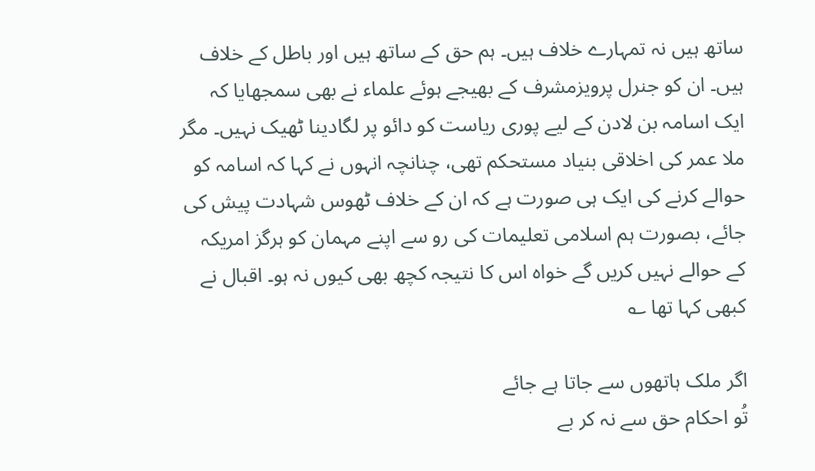ساتھ ہیں نہ تمہارے خلاف ہیں۔ ہم حق کے ساتھ ہیں اور باطل کے خلاف ہیں۔ ان کو جنرل پرویزمشرف کے بھیجے ہوئے علماء نے بھی سمجھایا کہ ایک اسامہ بن لادن کے لیے پوری ریاست کو دائو پر لگادینا ٹھیک نہیں۔ مگر ملا عمر کی اخلاقی بنیاد مستحکم تھی، چنانچہ انہوں نے کہا کہ اسامہ کو حوالے کرنے کی ایک ہی صورت ہے کہ ان کے خلاف ٹھوس شہادت پیش کی جائے، بصورت ہم اسلامی تعلیمات کی رو سے اپنے مہمان کو ہرگز امریکہ کے حوالے نہیں کریں گے خواہ اس کا نتیجہ کچھ بھی کیوں نہ ہو۔ اقبال نے کبھی کہا تھا ؎

اگر ملک ہاتھوں سے جاتا ہے جائے
تُو احکام حق سے نہ کر بے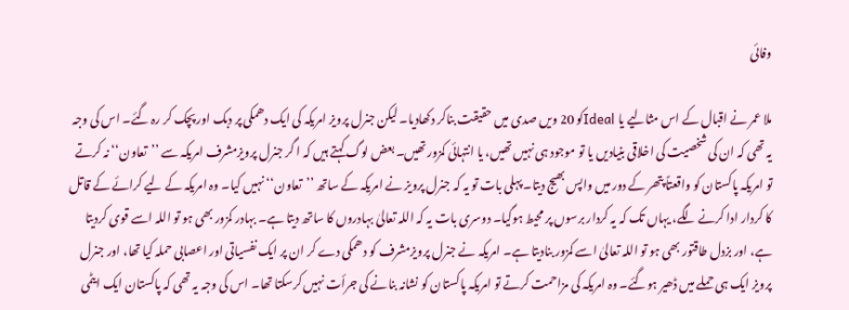وفائی

ملا عمر نے اقبال کے اس مثالیے یا Idealکو 20 ویں صدی میں حقیقت بناکر دکھادیا۔ لیکن جنرل پرویز امریکہ کی ایک دھمکی پر دبک اور پچک کر رہ گئے۔ اس کی وجہ یہ تھی کہ ان کی شخصیت کی اخلاقی بنیادیں یا تو موجود ہی نہیں تھیں، یا انتہائی کمزور تھیں۔ بعض لوگ کہتے ہیں کہ ا گر جنرل پرویزمشرف امریکہ سے ’’تعاون‘‘ نہ کرتے تو امریکہ پاکستان کو واقعتاً پتھر کے دور میں واپس بھیج دیتا۔ پہلی بات تو یہ کہ جنرل پرویز نے امریکہ کے ساتھ ’’تعاون‘‘ نہیں کیا۔ وہ امریکہ کے لیے کرائے کے قاتل کا کردار ادا کرنے لگے، یہاں تک کہ یہ کردار برسوں پر محیط ہوگیا۔ دوسری بات یہ کہ اللہ تعالیٰ بہادروں کا ساتھ دیتا ہے۔ بہادر کمزور بھی ہو تو اللہ اسے قوی کردیتا ہے، اور بزدل طاقتور بھی ہو تو اللہ تعالیٰ اسے کمزور بنادیتا ہے۔ امریکہ نے جنرل پرویزمشرف کو دھمکی دے کر ان پر ایک نفسیاتی اور اعصابی حملہ کیا تھا، اور جنرل پرویز ایک ہی حملے میں ڈھیر ہوگئے۔ وہ امریکہ کی مزاحمت کرتے تو امریکہ پاکستان کو نشانہ بنانے کی جرأت نہیں کرسکتا تھا۔ اس کی وجہ یہ تھی کہ پاکستان ایک ایٹمی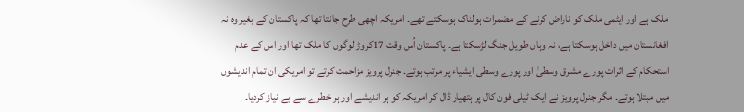ملک ہے اور ایٹمی ملک کو ناراض کرنے کے مضمرات ہولناک ہوسکتے تھے۔ امریکہ اچھی طرح جانتا تھا کہ پاکستان کے بغیر وہ نہ افغانستان میں داخل ہوسکتا ہے، نہ وہاں طویل جنگ لڑسکتا ہے۔ پاکستان اُس وقت 17کروڑ لوگوں کا ملک تھا اور اس کے عدم استحکام کے اثرات پورے مشرق وسطیٰ اور پورے وسطی ایشیاء پر مرتب ہوتے۔ جنرل پرویز مزاحمت کرتے تو امریکی ان تمام اندیشوں میں مبتلا ہوتے۔ مگر جنرل پرویز نے ایک ٹیلی فون کال پر ہتھیار ڈال کر امریکہ کو ہر اندیشے اور ہر خطرے سے بے نیاز کردیا۔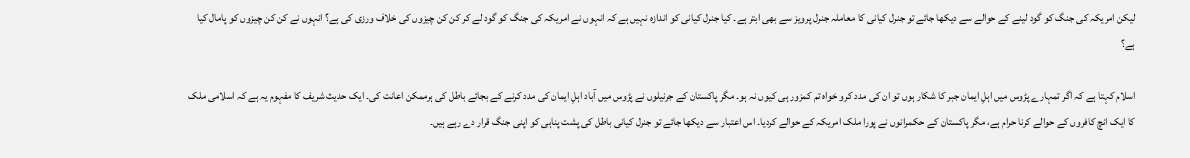لیکن امریکہ کی جنگ کو گود لینے کے حوالے سے دیکھا جائے تو جنرل کیانی کا معاملہ جنرل پرویز سے بھی ابتر ہے۔ کیا جنرل کیانی کو اندازہ نہیں ہے کہ انہوں نے امریکہ کی جنگ کو گود لے کر کن کن چیزوں کی خلاف ورزی کی ہے؟ انہوں نے کن کن چیزوں کو پامال کیا ہے؟

اسلام کہتا ہے کہ اگر تمہارے پڑوس میں اہلِ ایمان جبر کا شکار ہوں تو ان کی مدد کرو خواہ تم کمزور ہی کیوں نہ ہو۔ مگر پاکستان کے جرنیلوں نے پڑوس میں آباد اہلِ ایمان کی مدد کرنے کے بجائے باطل کی ہرممکن اعانت کی۔ ایک حدیث شریف کا مفہوم یہ ہے کہ اسلامی ملک کا ایک انچ کافروں کے حوالے کرنا حرام ہے، مگر پاکستان کے حکمرانوں نے پورا ملک امریکہ کے حوالے کردیا۔ اس اعتبار سے دیکھا جائے تو جنرل کیانی باطل کی پشت پناہی کو اپنی جنگ قرار دے رہے ہیں۔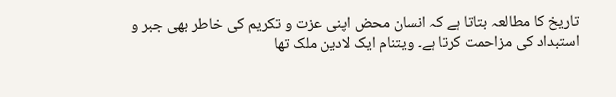تاریخ کا مطالعہ بتاتا ہے کہ انسان محض اپنی عزت و تکریم کی خاطر بھی جبر و استبداد کی مزاحمت کرتا ہے۔ ویتنام ایک لادین ملک تھا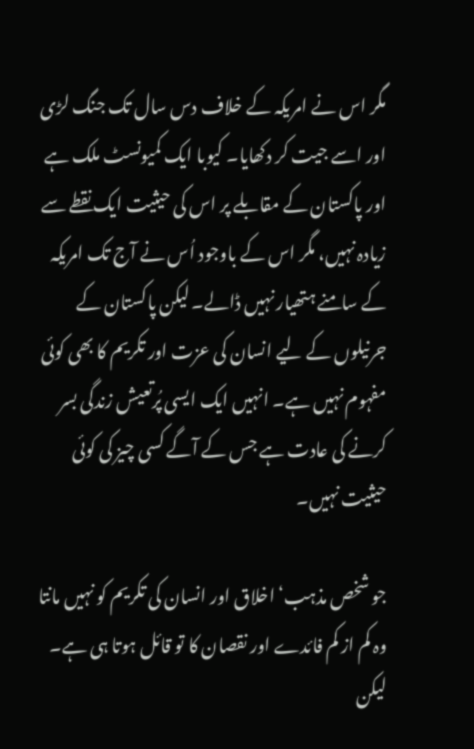مگر اس نے امریکہ کے خلاف دس سال تک جنگ لڑی اور اسے جیت کر دکھایا۔ کیوبا ایک کمیونسٹ ملک ہے اور پاکستان کے مقابلے پر اس کی حیثیت ایک نقطے سے زیادہ نہیں، مگر اس کے باوجود اُس نے آج تک امریکہ کے سامنے ہتھیار نہیں ڈالے۔ لیکن پاکستان کے جرنیلوں کے لیے انسان کی عزت اور تکریم کا بھی کوئی مفہوم نہیں ہے۔ انہیں ایک ایسی پُرتعیش زندگی بسر کرنے کی عادت ہے جس کے آگے کسی چیز کی کوئی حیثیت نہیں۔

جو شخص مذہب‘ اخلاق اور انسان کی تکریم کو نہیں مانتا وہ کم از کم فائدے اور نقصان کا تو قائل ہوتا ہی ہے۔ لیکن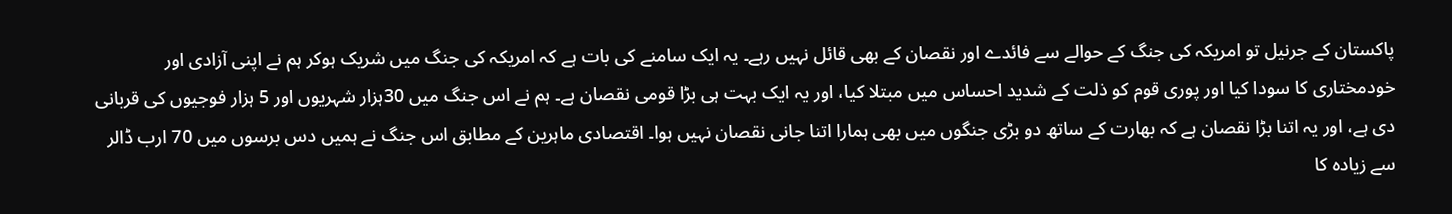پاکستان کے جرنیل تو امریکہ کی جنگ کے حوالے سے فائدے اور نقصان کے بھی قائل نہیں رہے۔ یہ ایک سامنے کی بات ہے کہ امریکہ کی جنگ میں شریک ہوکر ہم نے اپنی آزادی اور خودمختاری کا سودا کیا اور پوری قوم کو ذلت کے شدید احساس میں مبتلا کیا، اور یہ ایک بہت ہی بڑا قومی نقصان ہے۔ ہم نے اس جنگ میں 30ہزار شہریوں اور 5 ہزار فوجیوں کی قربانی دی ہے، اور یہ اتنا بڑا نقصان ہے کہ بھارت کے ساتھ دو بڑی جنگوں میں بھی ہمارا اتنا جانی نقصان نہیں ہوا۔ اقتصادی ماہرین کے مطابق اس جنگ نے ہمیں دس برسوں میں 70 ارب ڈالر سے زیادہ کا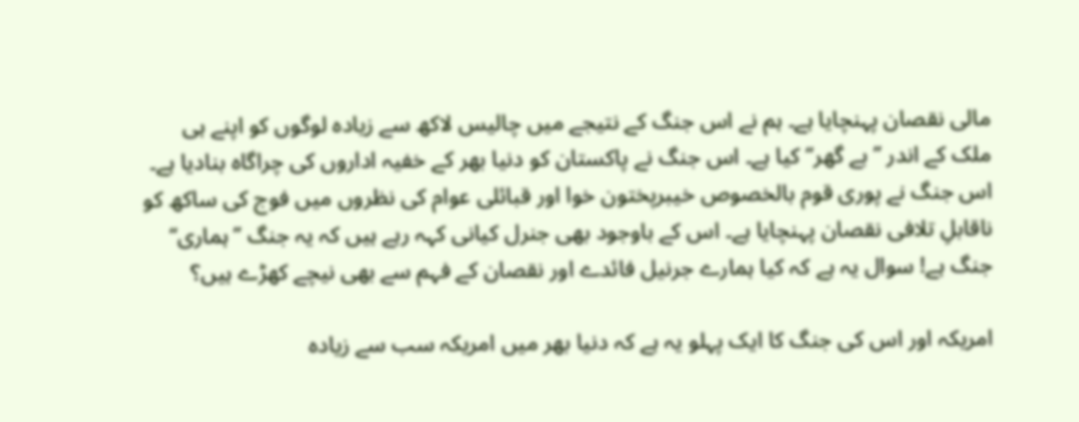مالی نقصان پہنچایا ہے۔ ہم نے اس جنگ کے نتیجے میں چالیس لاکھ سے زیادہ لوگوں کو اپنے ہی ملک کے اندر ’’بے گھر‘‘ کیا ہے۔ اس جنگ نے پاکستان کو دنیا بھر کے خفیہ اداروں کی چراگاہ بنادیا ہے۔ اس جنگ نے پوری قوم بالخصوص خیبرپختون خوا اور قبائلی عوام کی نظروں میں فوج کی ساکھ کو ناقابلِ تلافی نقصان پہنچایا ہے۔ اس کے باوجود بھی جنرل کیانی کہہ رہے ہیں کہ یہ جنگ ’’ہماری‘‘ جنگ ہے! سوال یہ ہے کہ کیا ہمارے جرنیل فائدے اور نقصان کے فہم سے بھی نیچے کھڑے ہیں؟

امریکہ اور اس کی جنگ کا ایک پہلو یہ ہے کہ دنیا بھر میں امریکہ سب سے زیادہ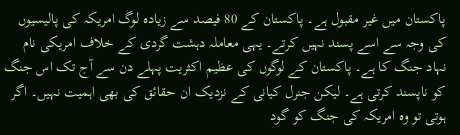پاکستان میں غیر مقبول ہے۔ پاکستان کے 80 فیصد سے زیادہ لوگ امریکہ کی پالیسیوں کی وجہ سے اسے پسند نہیں کرتے۔ یہی معاملہ دہشت گردی کے خلاف امریکی نام نہاد جنگ کا ہے۔ پاکستان کے لوگوں کی عظیم اکثریت پہلے دن سے آج تک اس جنگ کو ناپسند کرتی ہے۔ لیکن جنرل کیانی کے نزدیک ان حقائق کی بھی اہمیت نہیں۔ اگر ہوتی تو وہ امریکہ کی جنگ کو گود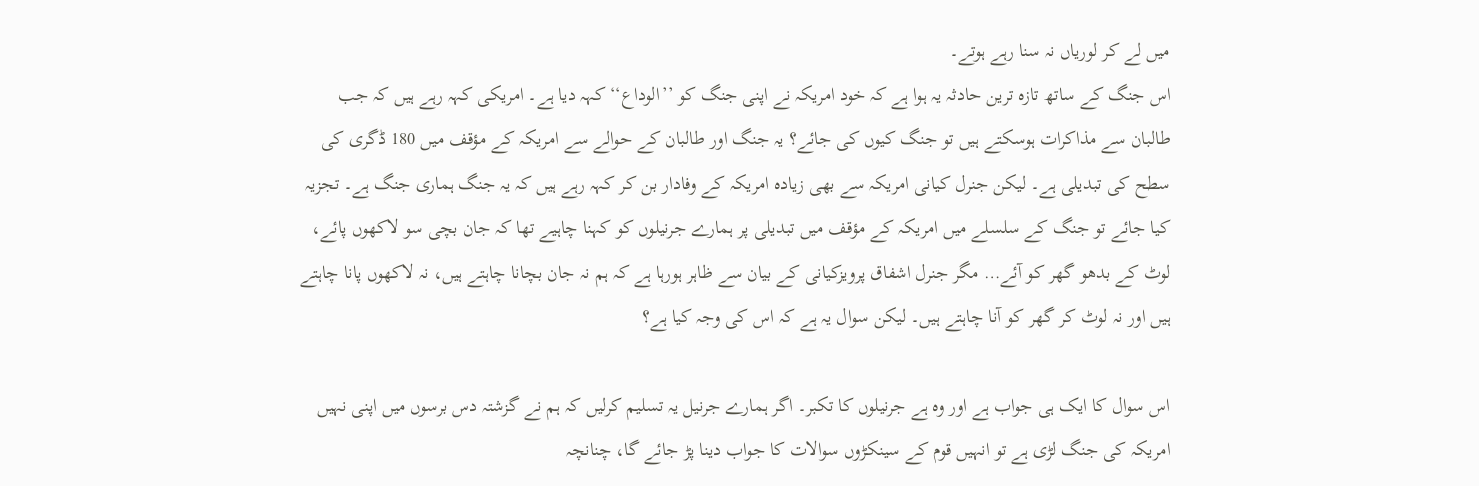میں لے کر لوریاں نہ سنا رہے ہوتے۔
اس جنگ کے ساتھ تازہ ترین حادثہ یہ ہوا ہے کہ خود امریکہ نے اپنی جنگ کو ’’الوداع‘‘ کہہ دیا ہے۔ امریکی کہہ رہے ہیں کہ جب طالبان سے مذاکرات ہوسکتے ہیں تو جنگ کیوں کی جائے؟ یہ جنگ اور طالبان کے حوالے سے امریکہ کے مؤقف میں 180 ڈگری کی سطح کی تبدیلی ہے۔ لیکن جنرل کیانی امریکہ سے بھی زیادہ امریکہ کے وفادار بن کر کہہ رہے ہیں کہ یہ جنگ ہماری جنگ ہے۔ تجزیہ کیا جائے تو جنگ کے سلسلے میں امریکہ کے مؤقف میں تبدیلی پر ہمارے جرنیلوں کو کہنا چاہیے تھا کہ جان بچی سو لاکھوں پائے، لوٹ کے بدھو گھر کو آئے… مگر جنرل اشفاق پرویزکیانی کے بیان سے ظاہر ہورہا ہے کہ ہم نہ جان بچانا چاہتے ہیں، نہ لاکھوں پانا چاہتے ہیں اور نہ لوٹ کر گھر کو آنا چاہتے ہیں۔ لیکن سوال یہ ہے کہ اس کی وجہ کیا ہے؟

اس سوال کا ایک ہی جواب ہے اور وہ ہے جرنیلوں کا تکبر۔ اگر ہمارے جرنیل یہ تسلیم کرلیں کہ ہم نے گزشتہ دس برسوں میں اپنی نہیں امریکہ کی جنگ لڑی ہے تو انہیں قوم کے سینکڑوں سوالات کا جواب دینا پڑ جائے گا، چنانچہ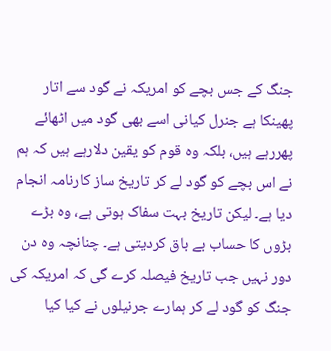جنگ کے جس بچے کو امریکہ نے گود سے اتار پھینکا ہے جنرل کیانی اسے بھی گود میں اٹھائے پھررہے ہیں، بلکہ وہ قوم کو یقین دلارہے ہیں کہ ہم نے اس بچے کو گود لے کر تاریخ ساز کارنامہ انجام دیا ہے۔ لیکن تاریخ بہت سفاک ہوتی ہے، وہ بڑے بڑوں کا حساب بے باق کردیتی ہے۔ چنانچہ وہ دن دور نہیں جب تاریخ فیصلہ کرے گی کہ امریکہ کی جنگ کو گود لے کر ہمارے جرنیلوں نے کیا کیا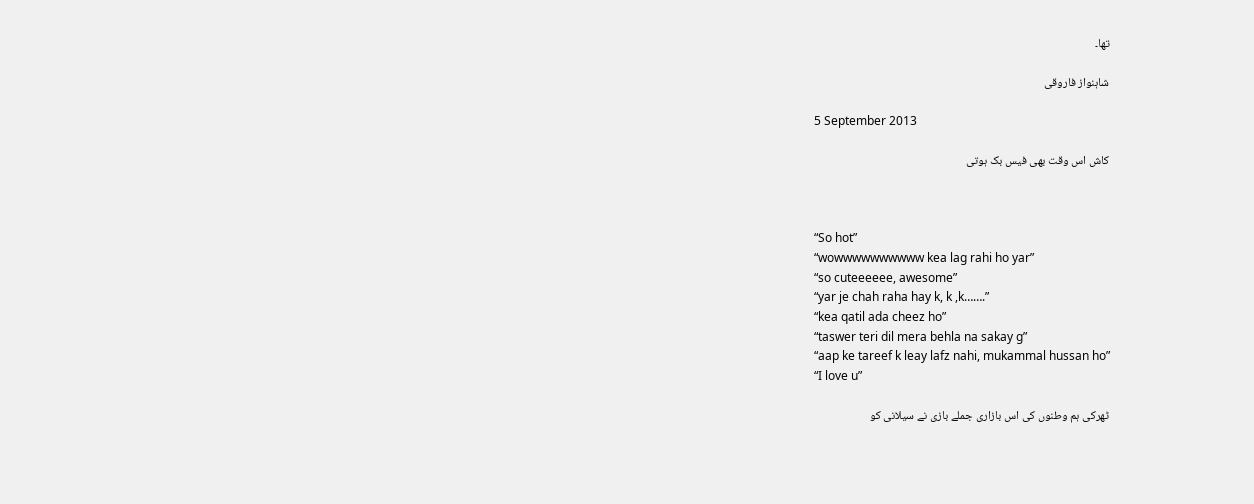تھا۔

شاہنواز فاروقی

5 September 2013

کاش اس وقت بھی فیس بک ہوتی



“So hot”
“wowwwwwwwwww kea lag rahi ho yar”
“so cuteeeeee, awesome”
“yar je chah raha hay k, k ,k…….”
“kea qatil ada cheez ho”
“taswer teri dil mera behla na sakay g”
“aap ke tareef k leay lafz nahi, mukammal hussan ho”
“I love u”

ٹھرکی ہم وطنوں کی اس بازاری جملے بازی نے سیلانی کو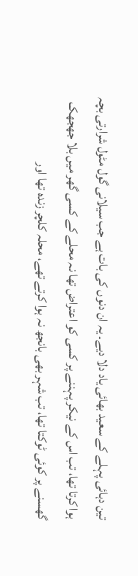تین دہائی پہلے کے سعید بھائی یاد دلا دیے۔ یہ ان دنوں کی بات ہے جب سیلانی گول مٹول شرارتی بچہ ہوا کرتا تھا، تب اس کے نیکر پہننے پر کسی کو اعتراض تھا نہ محلے کے کسی گھر میں بلا جھجھک گھسنے پر کوئی ٹوکتا تھا، تب شہر بھی بانجھ نہ ہوا کرتے تھے، محلہ کلچر زندہ تھا اور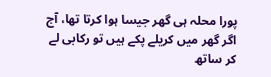پورا محلہ ہی گھر جیسا ہوا کرتا تھا، آج اگر گھر میں کریلے پکے ہیں تو رکابی لے کر ساتھ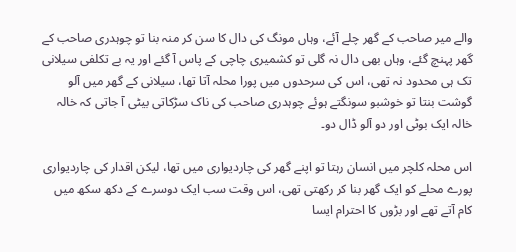والے میر صاحب کے گھر چلے آئے، وہاں مونگ کی دال کا سن کر منہ بنا تو چوہدری صاحب کے گھر پہنچ گئے، وہاں بھی دال نہ گلی تو کشمیری چاچی کے پاس آ گئے اور یہ بے تکلفی سیلانی تک ہی محدود نہ تھی، اس کی سرحدوں میں پورا محلہ آتا تھا، سیلانی کے گھر میں آلو گوشت بنتا تو خوشبو سونگتے ہوئے چوہدری صاحب کی ناک سڑکاتی بیٹی آ جاتی کہ خالہ خالہ ایک بوٹی اور دو آلو ڈال دو۔

اس محلہ کلچر میں انسان رہتا تو اپنے گھر کی چاردیواری میں تھا، لیکن اقدار کی چاردیواری پورے محلے کو ایک گھر بنا کر رکھتی تھی، اس وقت سب ایک دوسرے کے دکھ سکھ میں کام آتے تھے اور بڑوں کا احترام ایسا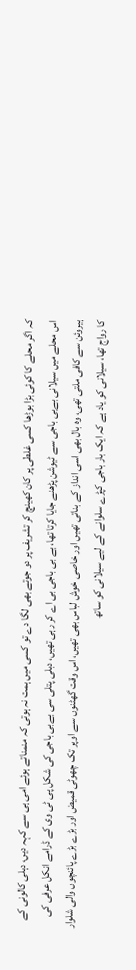کہ اگر محلے کا کوئی بڑا بوڑھا کسی غلطی پر کان کھینچ کر تشریف پر دو جوتے بھی لگا دے تو کسی میں ہمت نہ ہوتی کہ منمناتے ہوئے امی ہی سے کہہ دیں، دہلی کالونی کے اس محلے میں سیلانی بےبی باجی سے ٹیوشن پڑھنے جایا کرتا تھا، بے بی باجی بی اے کر رہی تھیں، دبلی پتلی سی بےبی باجی کی شکل پی ٹی وی کے ڈرامے انکل عرفی کی ہیروئن سے کافی ملتی تھی، وہ بال بھی اسی انداز کے بناتی تھیں اور خاصی خوش لباس بھی تھیں، اس وقت گھٹنوں سے اوپر تک چھوٹی قمیض اور بڑے بڑے پائنچوں والی شلوار کا رواج تھا، سیلانی کو یاد ہے کہ ایک بار باجی کپڑے سلوانے کے لیے سیلانی کو ساتھ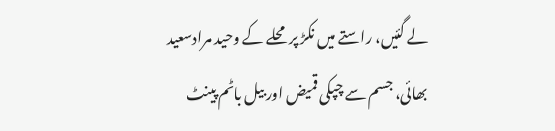لے گئیں، راستے میں نکڑ پر محلے کے وحید مرادسعید بھائی، جسم سے چپکی قمیض اور بیل باٹم پینٹ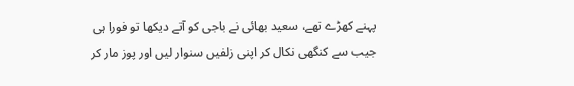پہنے کھڑے تھے، سعید بھائی نے باجی کو آتے دیکھا تو فورا ہی جیب سے کنگھی نکال کر اپنی زلفیں سنوار لیں اور پوز مار کر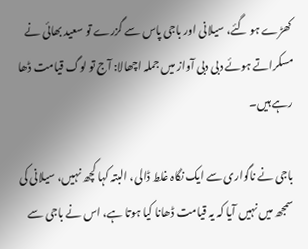کھڑے ہو گئے، سیلانی اور باجی پاس سے گزرے تو سعید بھائی نے مسکراتے ہوئے دبی دبی آواز میں جملہ اچھالا: آج تو لوگ قیامت ڈھا رہے ہیں۔

باجی نے ناگواری سے ایک نگاہ غلط ڈالی، البتہ کہا کچھ نہیں، سیلانی کی سمجھ میں نہیں آیا کہ یہ قیامت ڈھانا کیا ہوتا ہے، اس نے باجی سے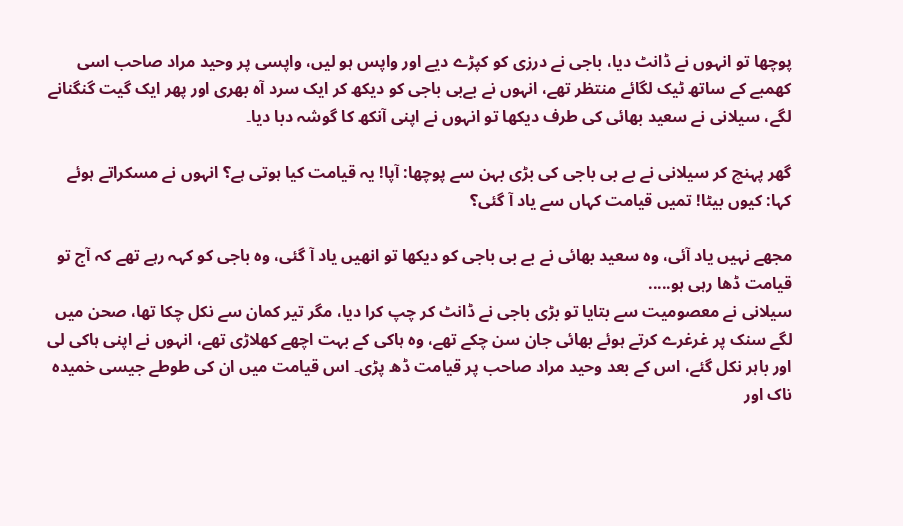پوچھا تو انہوں نے ڈانٹ دیا، باجی نے درزی کو کپڑے دیے اور واپس ہو لیں، واپسی پر وحید مراد صاحب اسی کھمبے کے ساتھ ٹیک لگائے منتظر تھے، انہوں نے بےبی باجی کو دیکھ کر ایک سرد آہ بھری اور پھر ایک گیت گنگنانے لگے، سیلانی نے سعید بھائی کی طرف دیکھا تو انہوں نے اپنی آنکھ کا گوشہ دبا دیا۔

گھر پہنچ کر سیلانی نے بے بی باجی کی بڑی بہن سے پوچھا: آپا! یہ قیامت کیا ہوتی ہے؟ انہوں نے مسکراتے ہوئے کہا: کیوں بیٹا! تمیں قیامت کہاں سے یاد آ گئی؟

مجھے نہیں یاد آئی، وہ سعید بھائی نے بے بی باجی کو دیکھا تو انھیں یاد آ گئی، وہ باجی کو کہہ رہے تھے کہ آج تو قیامت ڈھا رہی ہو.....
سیلانی نے معصومیت سے بتایا تو بڑی باجی نے ڈانٹ کر چپ کرا دیا، مگر تیر کمان سے نکل چکا تھا، صحن میں لگے سنک پر غرغرے کرتے ہوئے بھائی جان سن چکے تھے، وہ ہاکی کے بہت اچھے کھلاڑی تھے، انہوں نے اپنی ہاکی لی اور باہر نکل گئے، اس کے بعد وحید مراد صاحب پر قیامت ڈھ پڑی۔ اس قیامت میں ان کی طوطے جیسی خمیدہ ناک اور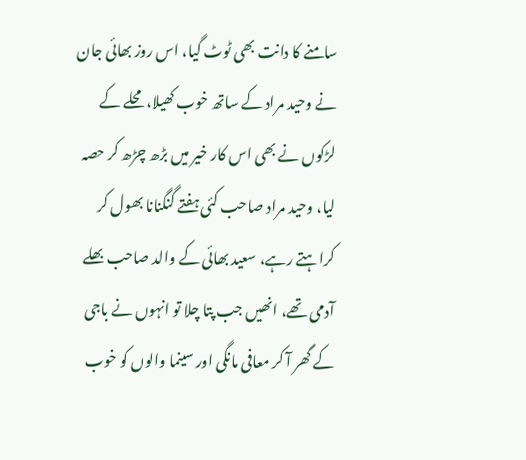سامنے کا دانت بھی ٹوٹ گیا، اس روز بھائی جان نے وحید مراد کے ساتھ خوب کھیلا، محلے کے لڑکوں نے بھی اس کار خیر میں بڑھ چڑھ کر حصہ لیا، وحید مراد صاحب کئی ہفتے گنگنانا بھول کر کراہتے رہے، سعید بھائی کے والد صاحب بھلے آدمی تھے، انھیں جب پتا چلا تو انہوں نے باجی کے گھر آ کر معافی مانگی اور سینما والوں کو خوب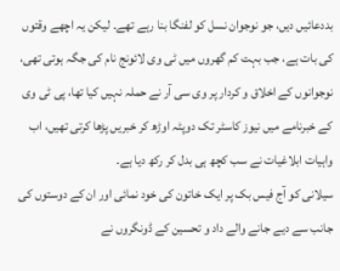بددعائیں دیں، جو نوجوان نسل کو لفنگا بنا رہے تھے۔ لیکن یہ اچھے وقتوں کی بات ہے، جب بہت کم گھروں میں ٹی وی لائونج نام کی جگہ ہوتی تھی، نوجوانوں کے اخلاق و کردار پر وی سی آر نے حملہ نہیں کیا تھا، پی ٹی وی کے خبرنامے میں نیوز کاسٹر تک دوپٹہ اوڑھ کر خبریں پڑھا کرتی تھیں، اب واہیات ابلاغیات نے سب کچھ ہی بدل کر رکھ دیا ہے۔
سیلانی کو آج فیس بک پر ایک خاتون کی خود نمائی اور ان کے دوستوں کی جانب سے دیے جانے والے داد و تحسین کے ڈونگروں نے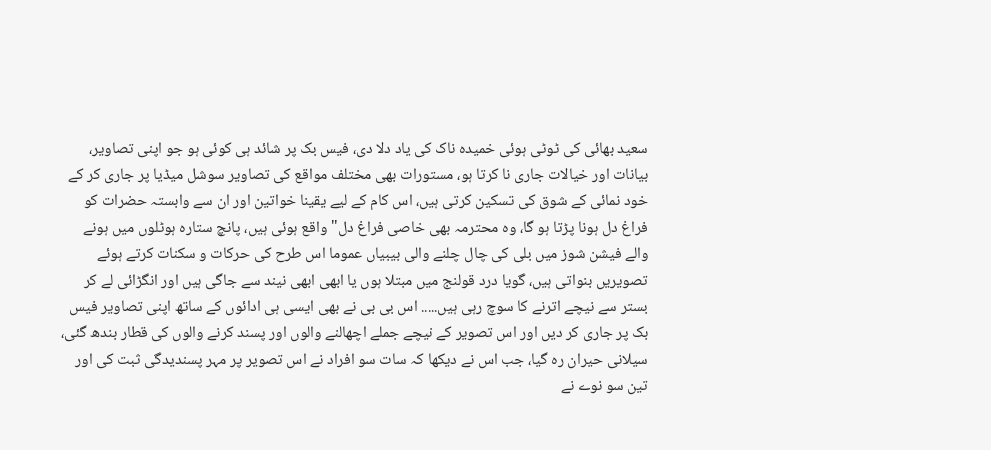سعید بھائی کی ٹوٹی ہوئی خمیدہ ناک کی یاد دلا دی، فیس بک پر شائد ہی کوئی ہو جو اپنی تصاویر، بیانات اور خیالات جاری نا کرتا ہو، مستورات بھی مختلف مواقع کی تصاویر سوشل میڈیا پر جاری کر کے خود نمائی کے شوق کی تسکین کرتی ہیں، اس کام کے لیے یقینا خواتین اور ان سے وابستہ حضرات کو فراغ دل ہونا پڑتا ہو گا، وہ محترمہ بھی خاصی فراغ دل" واقع ہوئی ہیں، پانچ ستارہ ہوٹلوں میں ہونے والے فیشن شوز میں بلی کی چال چلنے والی بیبیاں عموما اس طرح کی حرکات و سکنات کرتے ہوئے تصویریں بنواتی ہیں، گویا درد قولنج میں مبتلا ہوں یا ابھی ابھی نیند سے جاگی ہیں اور انگڑائی لے کر بستر سے نیچے اترنے کا سوچ رہی ہیں..... اس بی بی نے بھی ایسی ہی ادائوں کے ساتھ اپنی تصاویر فیس بک پر جاری کر دیں اور اس تصویر کے نیچے جملے اچھالنے والوں اور پسند کرنے والوں کی قطار بندھ گئی، سیلانی حیران رہ گیا، جب اس نے دیکھا کہ سات سو افراد نے اس تصویر پر مہر پسندیدگی ثبت کی اور تین سو نوے نے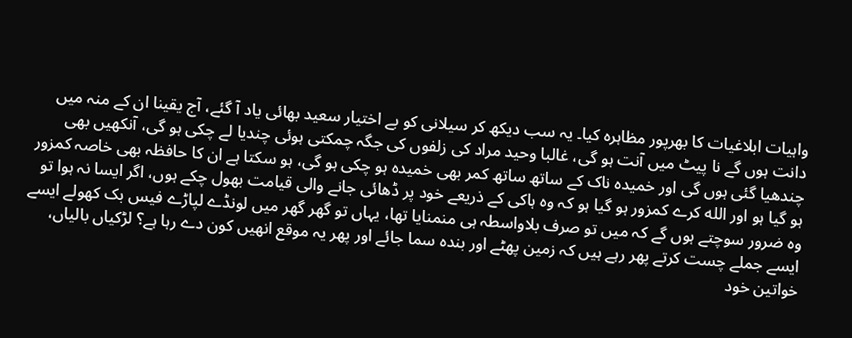واہیات ابلاغیات کا بھرپور مظاہرہ کیا۔ یہ سب دیکھ کر سیلانی کو بے اختیار سعید بھائی یاد آ گئے، آج یقینا ان کے منہ میں دانت ہوں گے نا پیٹ میں آنت ہو گی، غالبا وحید مراد کی زلفوں کی جگہ چمکتی ہوئی چندیا لے چکی ہو گی، آنکھیں بھی چندھیا گئی ہوں گی اور خمیدہ ناک کے ساتھ ساتھ کمر بھی خمیدہ ہو چکی ہو گی، ہو سکتا ہے ان کا حافظہ بھی خاصہ کمزور ہو گیا ہو اور الله کرے کمزور ہو گیا ہو کہ وہ ہاکی کے ذریعے خود پر ڈھائی جانے والی قیامت بھول چکے ہوں، اگر ایسا نہ ہوا تو وہ ضرور سوچتے ہوں گے کہ میں تو صرف بلاواسطہ ہی منمنایا تھا، یہاں تو گھر گھر میں لونڈے لپاڑے فیس بک کھولے ایسے ایسے جملے چست کرتے پھر رہے ہیں کہ زمین پھٹے اور بندہ سما جائے اور پھر یہ موقع انھیں کون دے رہا ہے؟ لڑکیاں بالیاں، خواتین خود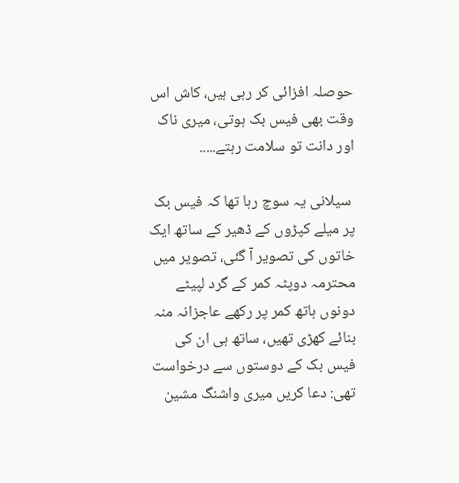حوصلہ افزائی کر رہی ہیں، کاش اس وقت بھی فیس بک ہوتی، میری ناک اور دانت تو سلامت رہتے.....

 سیلانی یہ سوچ رہا تھا کہ فیس بک پر میلے کپڑوں کے ڈھیر کے ساتھ ایک خاتوں کی تصویر آ گئی، تصویر میں محترمہ دوپٹہ کمر کے گرد لپیٹے دونوں ہاتھ کمر پر رکھے عاجزانہ منہ بنائے کھڑی تھیں، ساتھ ہی ان کی فیس بک کے دوستوں سے درخواست تھی: دعا کریں میری واشنگ مشین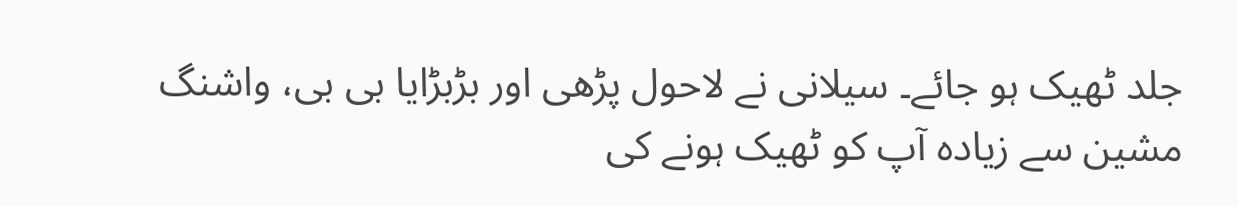جلد ٹھیک ہو جائے۔ سیلانی نے لاحول پڑھی اور بڑبڑایا بی بی، واشنگ مشین سے زیادہ آپ کو ٹھیک ہونے کی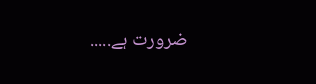ضرورت ہے.....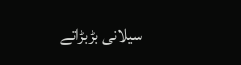سیلانی بڑبڑاتے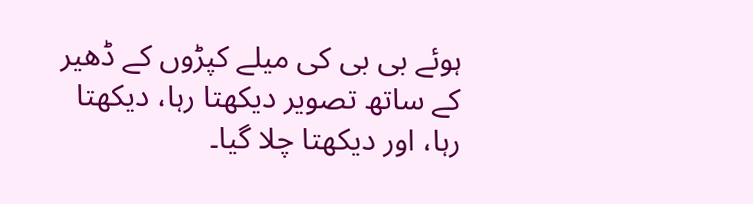ہوئے بی بی کی میلے کپڑوں کے ڈھیر کے ساتھ تصویر دیکھتا رہا، دیکھتا رہا، اور دیکھتا چلا گیا۔